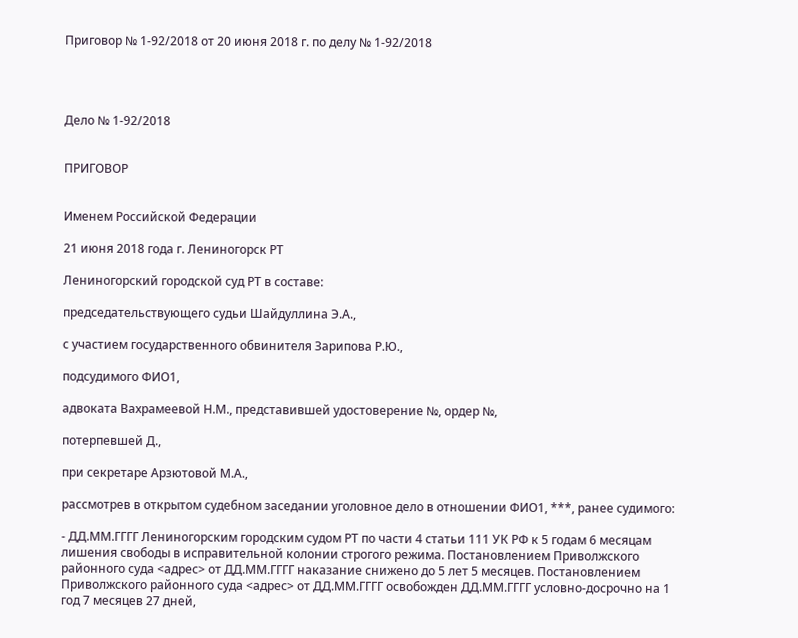Приговор № 1-92/2018 от 20 июня 2018 г. по делу № 1-92/2018




Дело № 1-92/2018


ПРИГОВОР


Именем Российской Федерации

21 июня 2018 года г. Лениногорск РТ

Лениногорский городской суд РТ в составе:

председательствующего судьи Шайдуллина Э.А.,

с участием государственного обвинителя Зарипова Р.Ю.,

подсудимого ФИО1,

адвоката Вахрамеевой Н.М., представившей удостоверение №, ордер №,

потерпевшей Д.,

при секретаре Арзютовой М.А.,

рассмотрев в открытом судебном заседании уголовное дело в отношении ФИО1, ***, ранее судимого:

- ДД.ММ.ГГГГ Лениногорским городским судом РТ по части 4 статьи 111 УК РФ к 5 годам 6 месяцам лишения свободы в исправительной колонии строгого режима. Постановлением Приволжского районного суда <адрес> от ДД.ММ.ГГГГ наказание снижено до 5 лет 5 месяцев. Постановлением Приволжского районного суда <адрес> от ДД.ММ.ГГГГ освобожден ДД.ММ.ГГГГ условно-досрочно на 1 год 7 месяцев 27 дней,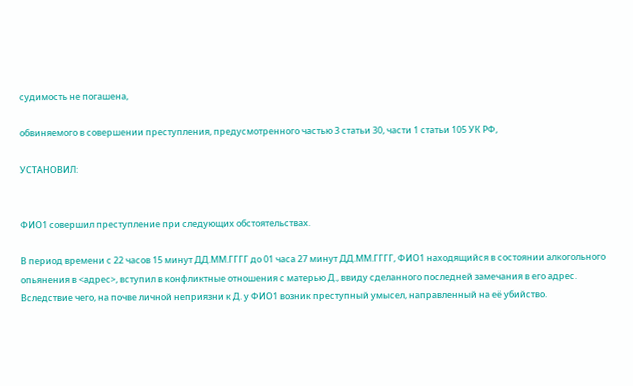судимость не погашена,

обвиняемого в совершении преступления, предусмотренного частью 3 статьи 30, части 1 статьи 105 УК РФ,

УСТАНОВИЛ:


ФИО1 совершил преступление при следующих обстоятельствах.

В период времени с 22 часов 15 минут ДД.ММ.ГГГГ до 01 часа 27 минут ДД.ММ.ГГГГ, ФИО1 находящийся в состоянии алкогольного опьянения в <адрес>, вступил в конфликтные отношения с матерью Д., ввиду сделанного последней замечания в его адрес. Вследствие чего, на почве личной неприязни к Д. у ФИО1 возник преступный умысел, направленный на её убийство.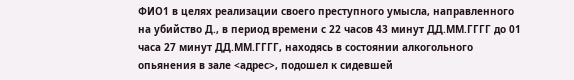ФИО1 в целях реализации своего преступного умысла, направленного на убийство Д., в период времени с 22 часов 43 минут ДД.ММ.ГГГГ до 01 часа 27 минут ДД.ММ.ГГГГ, находясь в состоянии алкогольного опьянения в зале <адрес>, подошел к сидевшей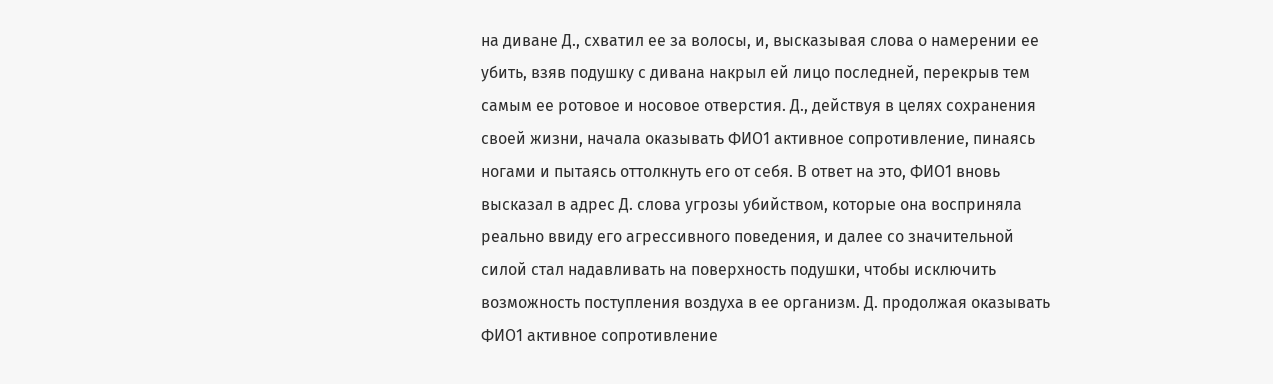на диване Д., схватил ее за волосы, и, высказывая слова о намерении ее убить, взяв подушку с дивана накрыл ей лицо последней, перекрыв тем самым ее ротовое и носовое отверстия. Д., действуя в целях сохранения своей жизни, начала оказывать ФИО1 активное сопротивление, пинаясь ногами и пытаясь оттолкнуть его от себя. В ответ на это, ФИО1 вновь высказал в адрес Д. слова угрозы убийством, которые она восприняла реально ввиду его агрессивного поведения, и далее со значительной силой стал надавливать на поверхность подушки, чтобы исключить возможность поступления воздуха в ее организм. Д. продолжая оказывать ФИО1 активное сопротивление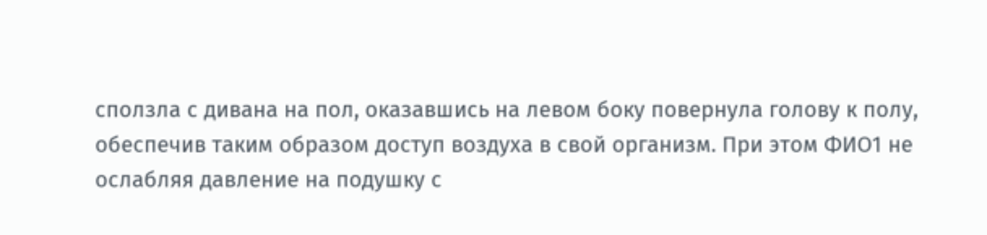сползла с дивана на пол, оказавшись на левом боку повернула голову к полу, обеспечив таким образом доступ воздуха в свой организм. При этом ФИО1 не ослабляя давление на подушку с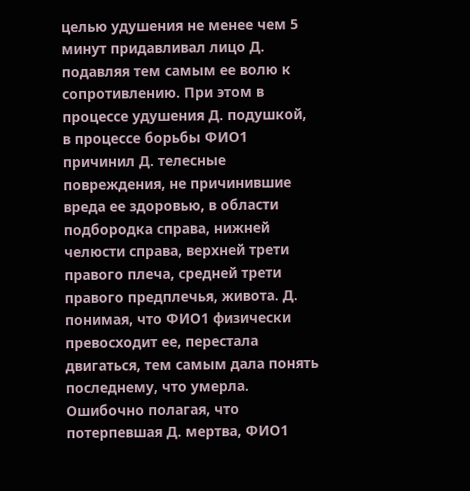целью удушения не менее чем 5 минут придавливал лицо Д. подавляя тем самым ее волю к сопротивлению. При этом в процессе удушения Д. подушкой, в процессе борьбы ФИО1 причинил Д. телесные повреждения, не причинившие вреда ее здоровью, в области подбородка справа, нижней челюсти справа, верхней трети правого плеча, средней трети правого предплечья, живота. Д. понимая, что ФИО1 физически превосходит ее, перестала двигаться, тем самым дала понять последнему, что умерла. Ошибочно полагая, что потерпевшая Д. мертва, ФИО1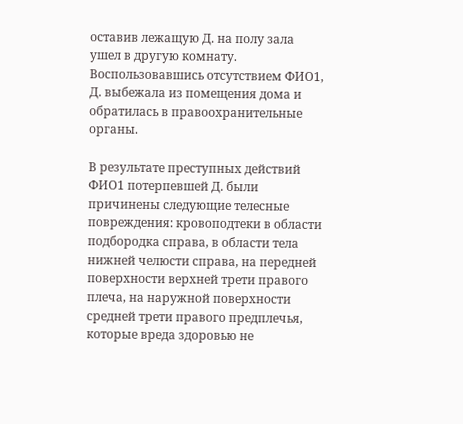оставив лежащую Д. на полу зала ушел в другую комнату. Воспользовавшись отсутствием ФИО1, Д. выбежала из помещения дома и обратилась в правоохранительные органы.

В результате преступных действий ФИО1 потерпевшей Д. были причинены следующие телесные повреждения: кровоподтеки в области подбородка справа, в области тела нижней челюсти справа, на передней поверхности верхней трети правого плеча, на наружной поверхности средней трети правого предплечья, которые вреда здоровью не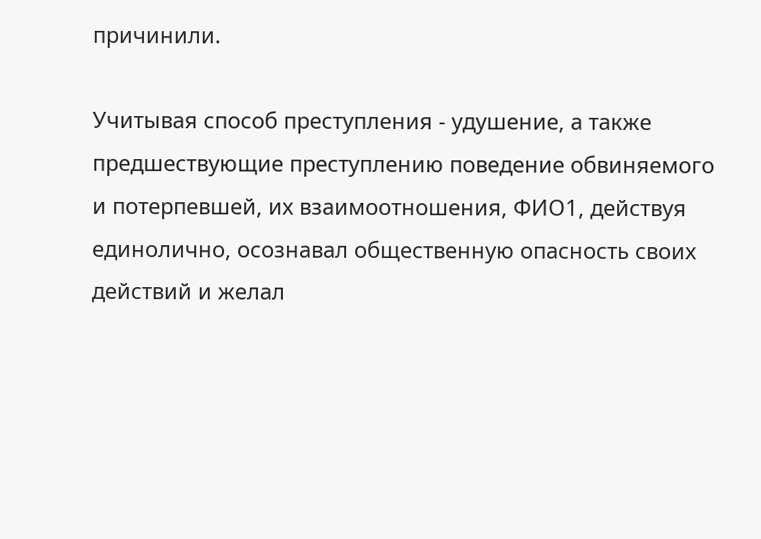причинили.

Учитывая способ преступления - удушение, а также предшествующие преступлению поведение обвиняемого и потерпевшей, их взаимоотношения, ФИО1, действуя единолично, осознавал общественную опасность своих действий и желал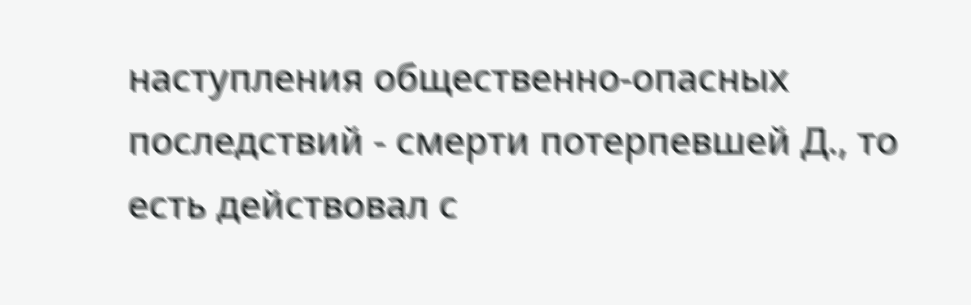наступления общественно-опасных последствий - смерти потерпевшей Д., то есть действовал с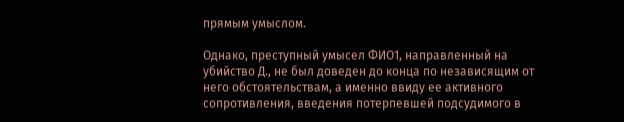прямым умыслом.

Однако, преступный умысел ФИО1, направленный на убийство Д., не был доведен до конца по независящим от него обстоятельствам, а именно ввиду ее активного сопротивления, введения потерпевшей подсудимого в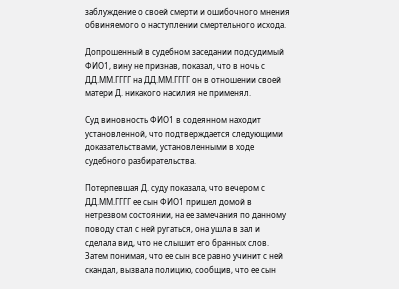заблуждение о своей смерти и ошибочного мнения обвиняемого о наступлении смертельного исхода.

Допрошенный в судебном заседании подсудимый ФИО1, вину не признав, показал, что в ночь с ДД.ММ.ГГГГ на ДД.ММ.ГГГГ он в отношении своей матери Д. никакого насилия не применял.

Суд виновность ФИО1 в содеянном находит установленной, что подтверждается следующими доказательствами, установленными в ходе судебного разбирательства.

Потерпевшая Д. суду показала, что вечером с ДД.ММ.ГГГГ ее сын ФИО1 пришел домой в нетрезвом состоянии, на ее замечания по данному поводу стал с ней ругаться, она ушла в зал и сделала вид, что не слышит его бранных слов. Затем понимая, что ее сын все равно учинит с ней скандал, вызвала полицию, сообщив, что ее сын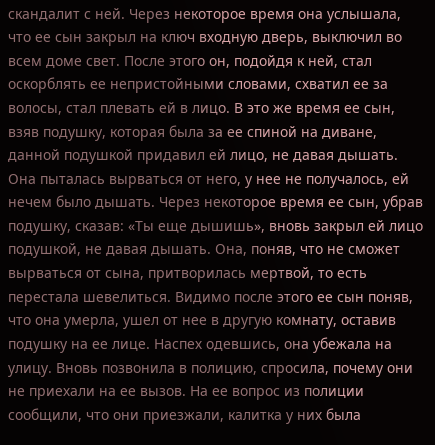скандалит с ней. Через некоторое время она услышала, что ее сын закрыл на ключ входную дверь, выключил во всем доме свет. После этого он, подойдя к ней, стал оскорблять ее непристойными словами, схватил ее за волосы, стал плевать ей в лицо. В это же время ее сын, взяв подушку, которая была за ее спиной на диване, данной подушкой придавил ей лицо, не давая дышать. Она пыталась вырваться от него, у нее не получалось, ей нечем было дышать. Через некоторое время ее сын, убрав подушку, сказав: «Ты еще дышишь», вновь закрыл ей лицо подушкой, не давая дышать. Она, поняв, что не сможет вырваться от сына, притворилась мертвой, то есть перестала шевелиться. Видимо после этого ее сын поняв, что она умерла, ушел от нее в другую комнату, оставив подушку на ее лице. Наспех одевшись, она убежала на улицу. Вновь позвонила в полицию, спросила, почему они не приехали на ее вызов. На ее вопрос из полиции сообщили, что они приезжали, калитка у них была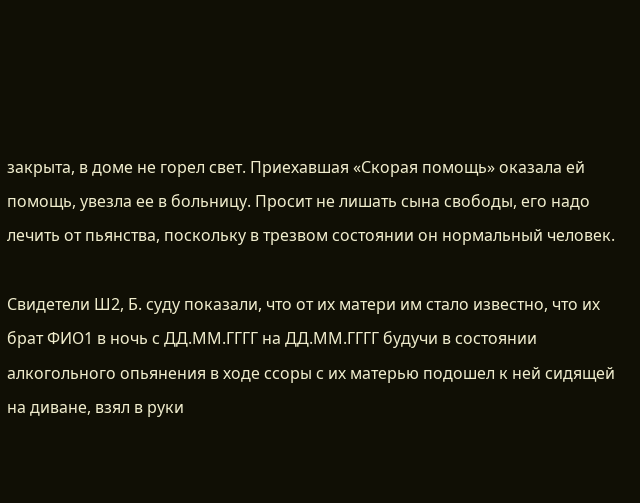закрыта, в доме не горел свет. Приехавшая «Скорая помощь» оказала ей помощь, увезла ее в больницу. Просит не лишать сына свободы, его надо лечить от пьянства, поскольку в трезвом состоянии он нормальный человек.

Свидетели Ш2, Б. суду показали, что от их матери им стало известно, что их брат ФИО1 в ночь с ДД.ММ.ГГГГ на ДД.ММ.ГГГГ будучи в состоянии алкогольного опьянения в ходе ссоры с их матерью подошел к ней сидящей на диване, взял в руки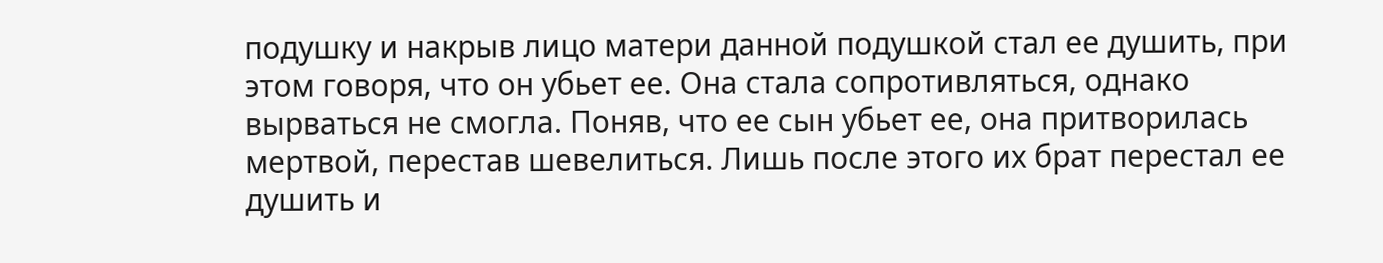подушку и накрыв лицо матери данной подушкой стал ее душить, при этом говоря, что он убьет ее. Она стала сопротивляться, однако вырваться не смогла. Поняв, что ее сын убьет ее, она притворилась мертвой, перестав шевелиться. Лишь после этого их брат перестал ее душить и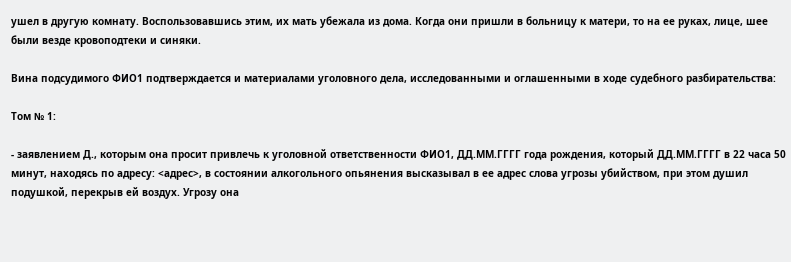ушел в другую комнату. Воспользовавшись этим, их мать убежала из дома. Когда они пришли в больницу к матери, то на ее руках, лице, шее были везде кровоподтеки и синяки.

Вина подсудимого ФИО1 подтверждается и материалами уголовного дела, исследованными и оглашенными в ходе судебного разбирательства:

Том № 1:

- заявлением Д., которым она просит привлечь к уголовной ответственности ФИО1, ДД.ММ.ГГГГ года рождения, который ДД.ММ.ГГГГ в 22 часа 50 минут, находясь по адресу: <адрес>, в состоянии алкогольного опьянения высказывал в ее адрес слова угрозы убийством, при этом душил подушкой, перекрыв ей воздух. Угрозу она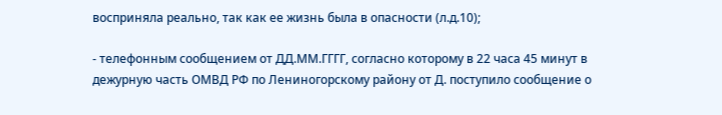восприняла реально, так как ее жизнь была в опасности (л.д.10);

- телефонным сообщением от ДД.ММ.ГГГГ, согласно которому в 22 часа 45 минут в дежурную часть ОМВД РФ по Лениногорскому району от Д. поступило сообщение о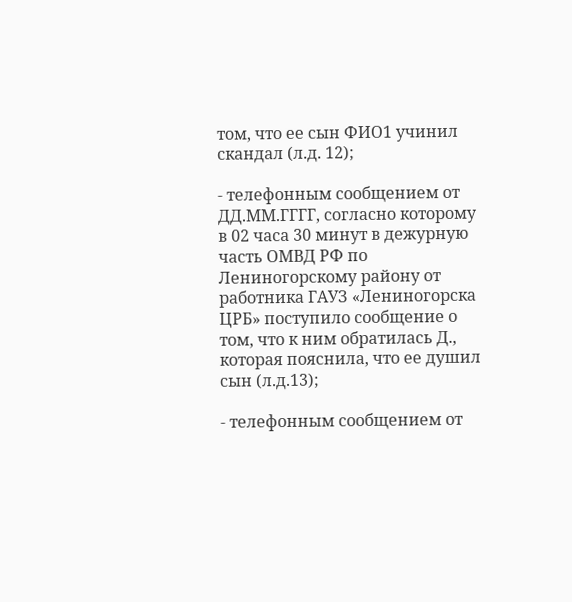том, что ее сын ФИО1 учинил скандал (л.д. 12);

- телефонным сообщением от ДД.ММ.ГГГГ, согласно которому в 02 часа 30 минут в дежурную часть ОМВД РФ по Лениногорскому району от работника ГАУЗ «Лениногорска ЦРБ» поступило сообщение о том, что к ним обратилась Д., которая пояснила, что ее душил сын (л.д.13);

- телефонным сообщением от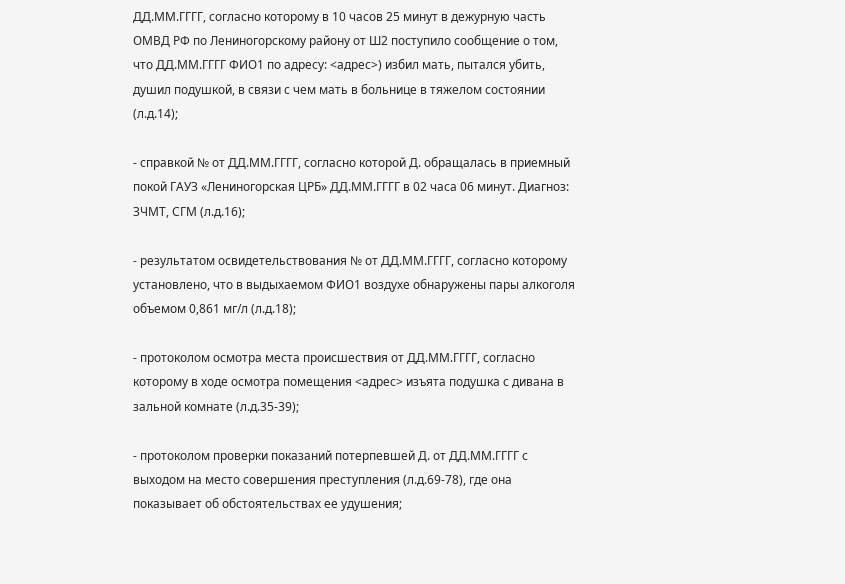ДД.ММ.ГГГГ, согласно которому в 10 часов 25 минут в дежурную часть ОМВД РФ по Лениногорскому району от Ш2 поступило сообщение о том, что ДД.ММ.ГГГГ ФИО1 по адресу: <адрес>) избил мать, пытался убить, душил подушкой, в связи с чем мать в больнице в тяжелом состоянии (л.д.14);

- справкой № от ДД.ММ.ГГГГ, согласно которой Д. обращалась в приемный покой ГАУЗ «Лениногорская ЦРБ» ДД.ММ.ГГГГ в 02 часа 06 минут. Диагноз: ЗЧМТ, СГМ (л.д.16);

- результатом освидетельствования № от ДД.ММ.ГГГГ, согласно которому установлено, что в выдыхаемом ФИО1 воздухе обнаружены пары алкоголя объемом 0,861 мг/л (л.д.18);

- протоколом осмотра места происшествия от ДД.ММ.ГГГГ, согласно которому в ходе осмотра помещения <адрес> изъята подушка с дивана в зальной комнате (л.д.35-39);

- протоколом проверки показаний потерпевшей Д. от ДД.ММ.ГГГГ с выходом на место совершения преступления (л.д.69-78), где она показывает об обстоятельствах ее удушения;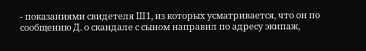- показаниями свидетеля Ш1, из которых усматривается, что он по сообщению Д. о скандале с сыном направил по адресу экипаж,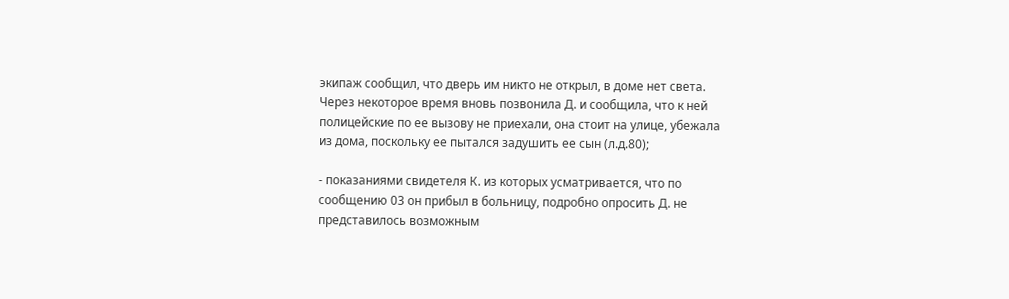экипаж сообщил, что дверь им никто не открыл, в доме нет света. Через некоторое время вновь позвонила Д. и сообщила, что к ней полицейские по ее вызову не приехали, она стоит на улице, убежала из дома, поскольку ее пытался задушить ее сын (л.д.80);

- показаниями свидетеля К. из которых усматривается, что по сообщению 03 он прибыл в больницу, подробно опросить Д. не представилось возможным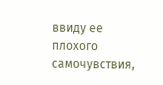ввиду ее плохого самочувствия,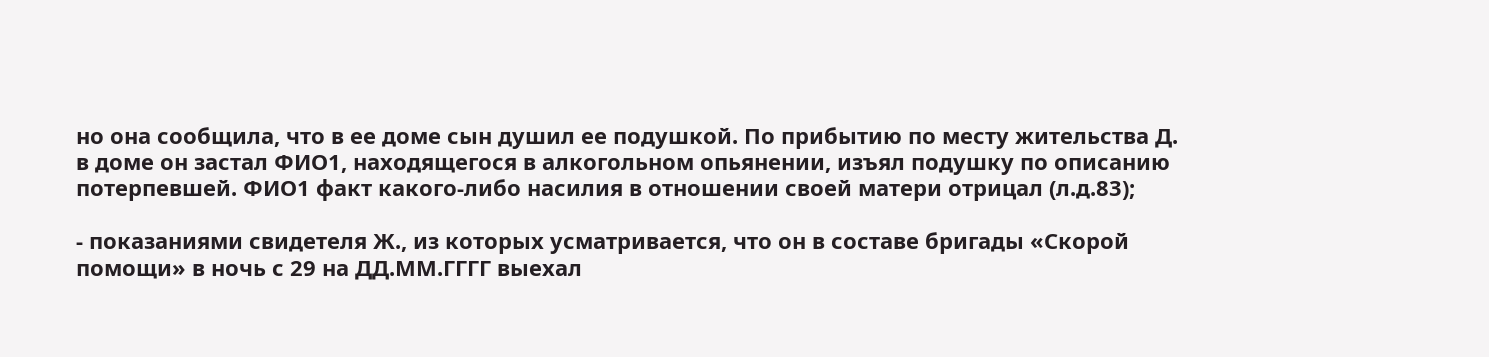но она сообщила, что в ее доме сын душил ее подушкой. По прибытию по месту жительства Д. в доме он застал ФИО1, находящегося в алкогольном опьянении, изъял подушку по описанию потерпевшей. ФИО1 факт какого-либо насилия в отношении своей матери отрицал (л.д.83);

- показаниями свидетеля Ж., из которых усматривается, что он в составе бригады «Скорой помощи» в ночь с 29 на ДД.ММ.ГГГГ выехал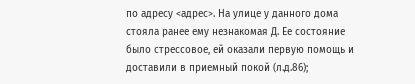по адресу <адрес>. На улице у данного дома стояла ранее ему незнакомая Д. Ее состояние было стрессовое, ей оказали первую помощь и доставили в приемный покой (л.д.86);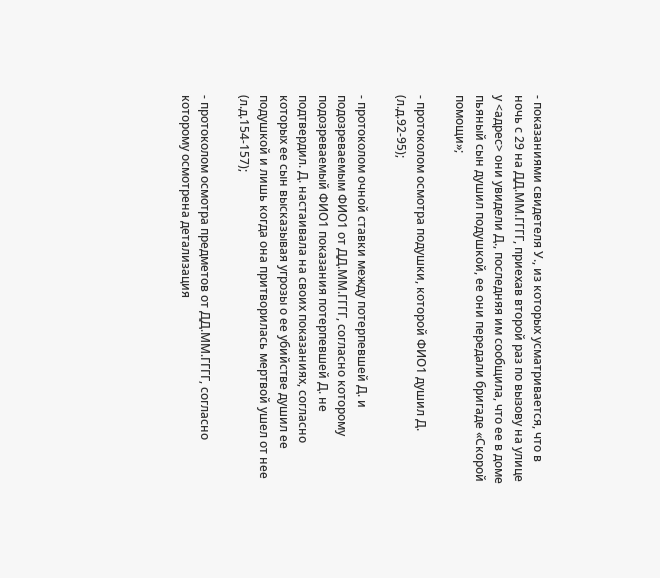- показаниями свидетеля У., из которых усматривается, что в ночь с 29 на ДД.ММ.ГГГГ, приехав второй раз по вызову на улице у <адрес> они увидели Д., последняя им сообщила, что ее в доме пьяный сын душил подушкой, ее они передали бригаде «Скорой помощи»;

- протоколом осмотра подушки, которой ФИО1 душил Д. (л.д.92-95);

- протоколом очной ставки между потерпевшей Д. и подозреваемым ФИО1 от ДД.ММ.ГГГГ, согласно которому подозреваемый ФИО1 показания потерпевшей Д. не подтвердил. Д. настаивала на своих показаниях, согласно которых ее сын высказывая угрозы о ее убийстве душил ее подушкой и лишь когда она притворилась мертвой ушел от нее (л.д.154-157);

- протоколом осмотра предметов от ДД.ММ.ГГГГ, согласно которому осмотрена детализация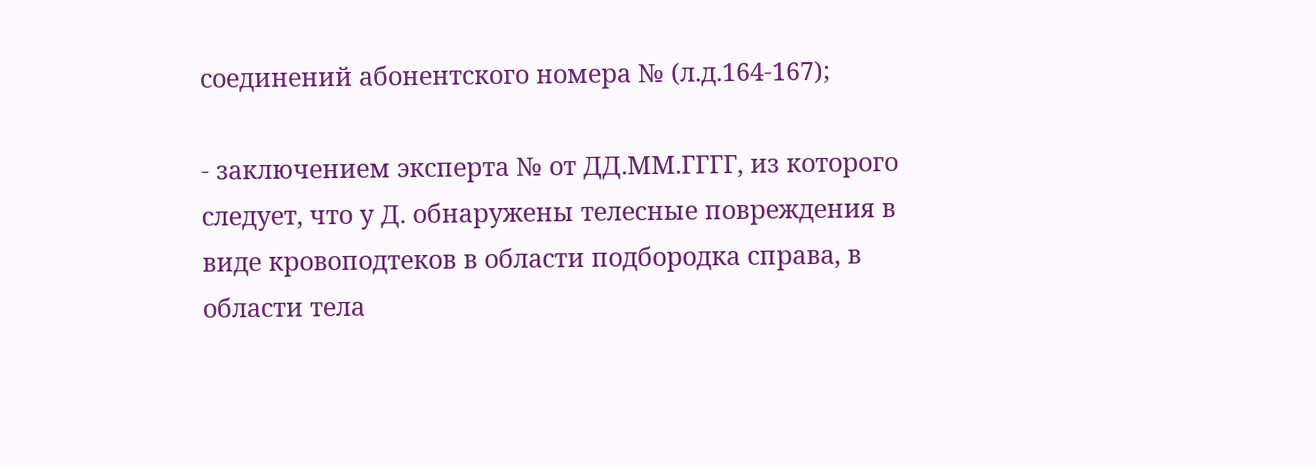соединений абонентского номера № (л.д.164-167);

- заключением эксперта № от ДД.ММ.ГГГГ, из которого следует, что у Д. обнаружены телесные повреждения в виде кровоподтеков в области подбородка справа, в области тела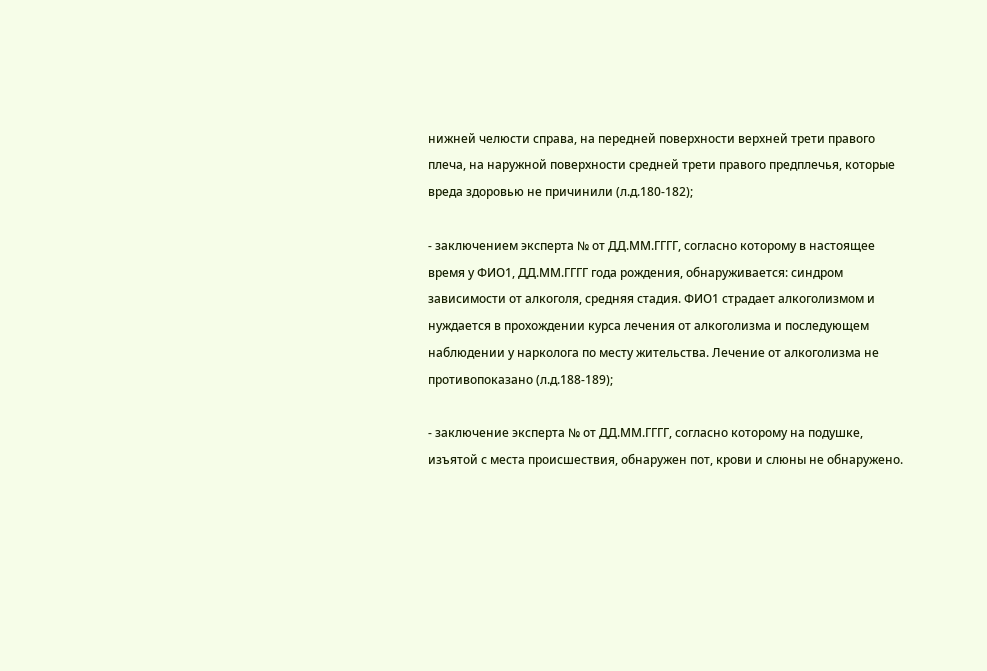нижней челюсти справа, на передней поверхности верхней трети правого плеча, на наружной поверхности средней трети правого предплечья, которые вреда здоровью не причинили (л.д.180-182);

- заключением эксперта № от ДД.ММ.ГГГГ, согласно которому в настоящее время у ФИО1, ДД.ММ.ГГГГ года рождения, обнаруживается: синдром зависимости от алкоголя, средняя стадия. ФИО1 страдает алкоголизмом и нуждается в прохождении курса лечения от алкоголизма и последующем наблюдении у нарколога по месту жительства. Лечение от алкоголизма не противопоказано (л.д.188-189);

- заключение эксперта № от ДД.ММ.ГГГГ, согласно которому на подушке, изъятой с места происшествия, обнаружен пот, крови и слюны не обнаружено.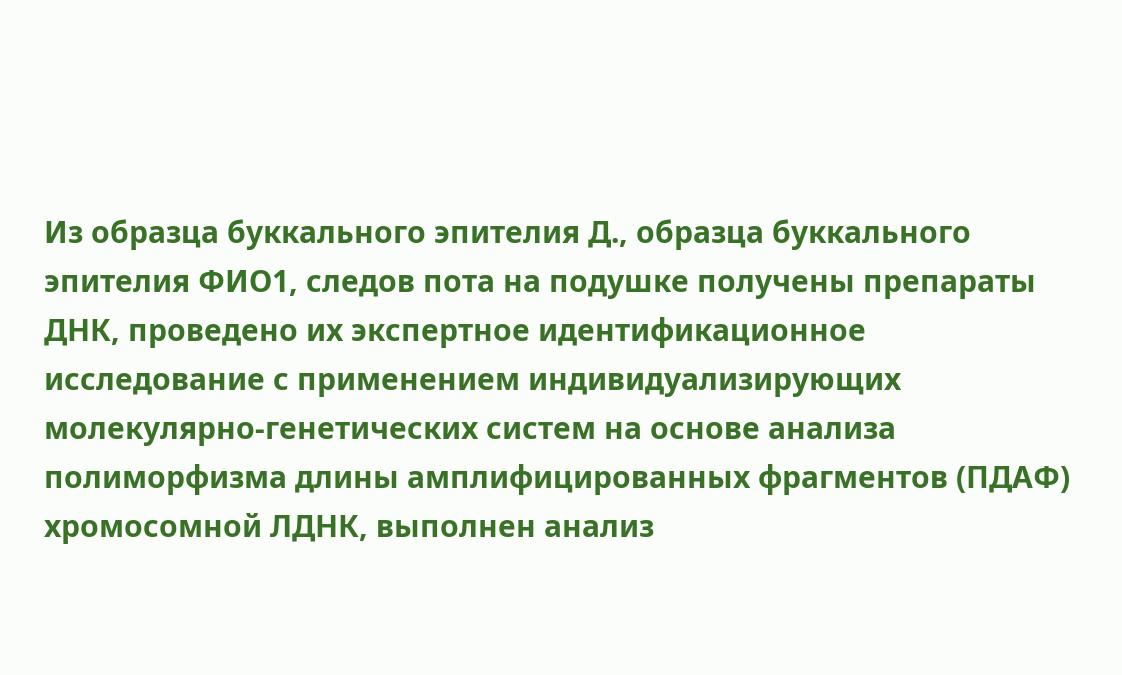Из образца буккального эпителия Д., образца буккального эпителия ФИО1, следов пота на подушке получены препараты ДНК, проведено их экспертное идентификационное исследование с применением индивидуализирующих молекулярно-генетических систем на основе анализа полиморфизма длины амплифицированных фрагментов (ПДАФ) хромосомной ЛДНК, выполнен анализ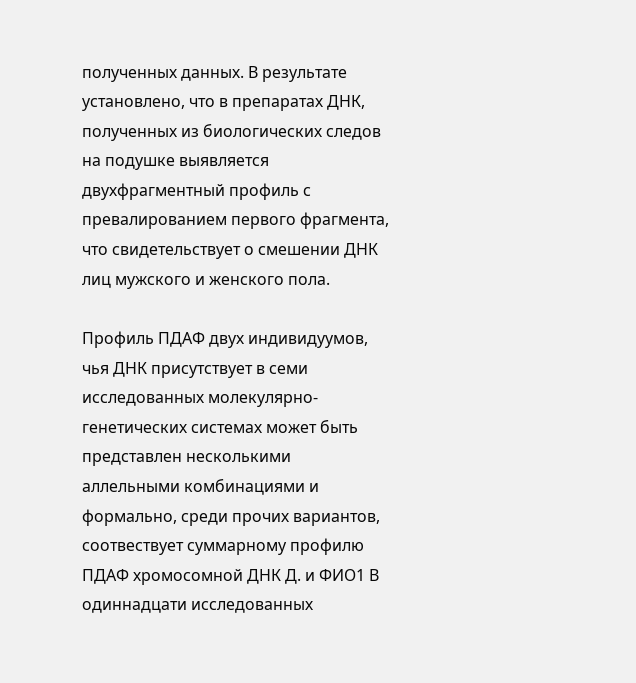полученных данных. В результате установлено, что в препаратах ДНК, полученных из биологических следов на подушке выявляется двухфрагментный профиль с превалированием первого фрагмента, что свидетельствует о смешении ДНК лиц мужского и женского пола.

Профиль ПДАФ двух индивидуумов, чья ДНК присутствует в семи исследованных молекулярно-генетических системах может быть представлен несколькими аллельными комбинациями и формально, среди прочих вариантов, соотвествует суммарному профилю ПДАФ хромосомной ДНК Д. и ФИО1 В одиннадцати исследованных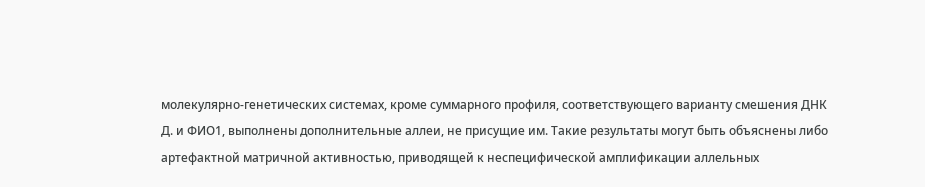молекулярно-генетических системах, кроме суммарного профиля, соответствующего варианту смешения ДНК Д. и ФИО1, выполнены дополнительные аллеи, не присущие им. Такие результаты могут быть объяснены либо артефактной матричной активностью, приводящей к неспецифической амплификации аллельных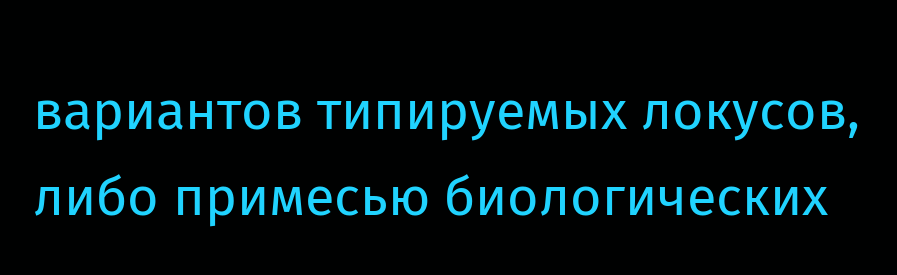вариантов типируемых локусов, либо примесью биологических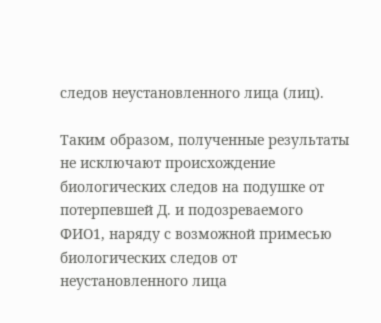следов неустановленного лица (лиц).

Таким образом, полученные результаты не исключают происхождение биологических следов на подушке от потерпевшей Д. и подозреваемого ФИО1, наряду с возможной примесью биологических следов от неустановленного лица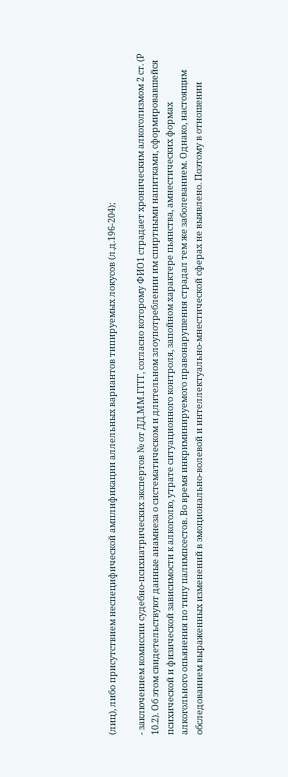(лиц), либо присутствием неспецифической амплификации аллельных вариантов типируемых локусов (л.д.196-204);

- заключением комиссии судебно-психиатрических экспертов № от ДД.ММ.ГГГГ, согласно которому ФИО1 страдает хроническим алкоголизмом 2 ст. (Р 10.2). Об этом свидетельствуют данные анамнеза о систематическом и длительном злоупотреблении им спиртными напитками, сформировавшейся психической и физической зависимости к алкоголю, утрате ситуационного контроля, запойном характере пьянства, амнестических формах алкогольного опьянения по типу палимпсестов. Во время инкриминируемого правонарушения страдал тем же заболеванием. Однако, настоящим обследованием выраженных изменений в эмоционально-волевой и интеллектуально-мнестической сферах не выявлено. Поэтому в отношении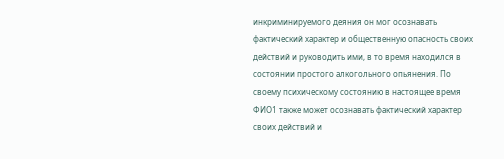инкриминируемого деяния он мог осознавать фактический характер и общественную опасность своих действий и руководить ими, в то время находился в состоянии простого алкогольного опьянения. По своему психическому состоянию в настоящее время ФИО1 также может осознавать фактический характер своих действий и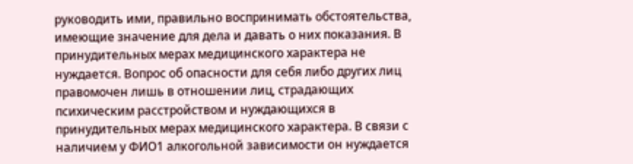руководить ими, правильно воспринимать обстоятельства, имеющие значение для дела и давать о них показания. В принудительных мерах медицинского характера не нуждается. Вопрос об опасности для себя либо других лиц правомочен лишь в отношении лиц, страдающих психическим расстройством и нуждающихся в принудительных мерах медицинского характера. В связи с наличием у ФИО1 алкогольной зависимости он нуждается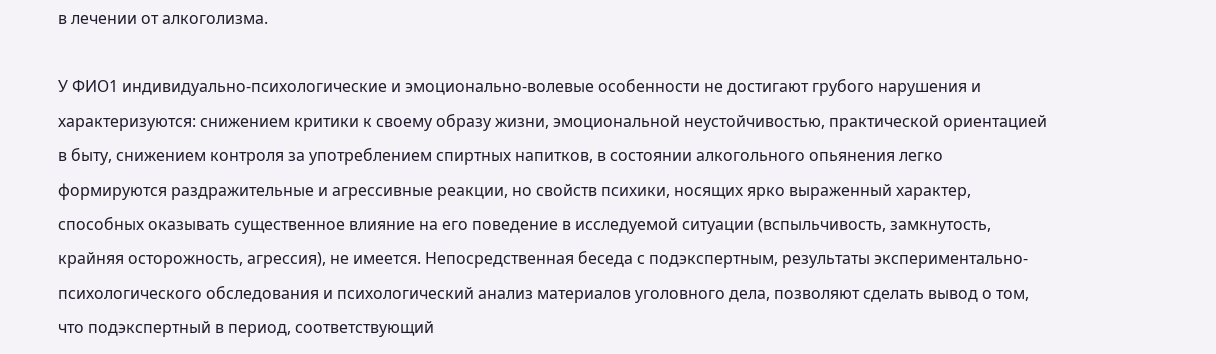в лечении от алкоголизма.

У ФИО1 индивидуально-психологические и эмоционально-волевые особенности не достигают грубого нарушения и характеризуются: снижением критики к своему образу жизни, эмоциональной неустойчивостью, практической ориентацией в быту, снижением контроля за употреблением спиртных напитков, в состоянии алкогольного опьянения легко формируются раздражительные и агрессивные реакции, но свойств психики, носящих ярко выраженный характер, способных оказывать существенное влияние на его поведение в исследуемой ситуации (вспыльчивость, замкнутость, крайняя осторожность, агрессия), не имеется. Непосредственная беседа с подэкспертным, результаты экспериментально-психологического обследования и психологический анализ материалов уголовного дела, позволяют сделать вывод о том, что подэкспертный в период, соответствующий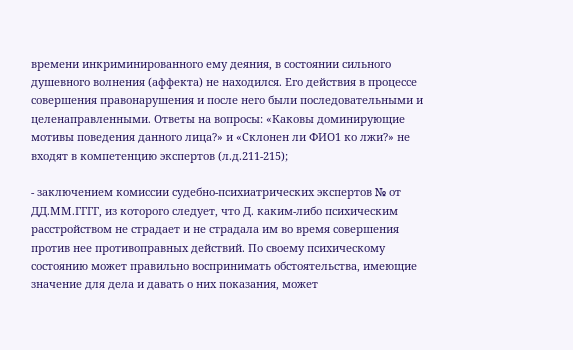времени инкриминированного ему деяния, в состоянии сильного душевного волнения (аффекта) не находился. Его действия в процессе совершения правонарушения и после него были последовательными и целенаправленными. Ответы на вопросы: «Каковы доминирующие мотивы поведения данного лица?» и «Склонен ли ФИО1 ко лжи?» не входят в компетенцию экспертов (л.д.211-215);

- заключением комиссии судебно-психиатрических экспертов № от ДД.ММ.ГГГГ, из которого следует, что Д. каким-либо психическим расстройством не страдает и не страдала им во время совершения против нее противоправных действий. По своему психическому состоянию может правильно воспринимать обстоятельства, имеющие значение для дела и давать о них показания, может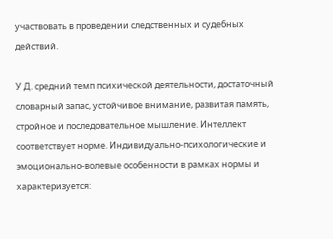участвовать в проведении следственных и судебных действий.

У Д. средний темп психической деятельности, достаточный словарный запас, устойчивое внимание, развитая память, стройное и последовательное мышление. Интеллект соответствует норме. Индивидуально-психологические и эмоционально-волевые особенности в рамках нормы и характеризуется: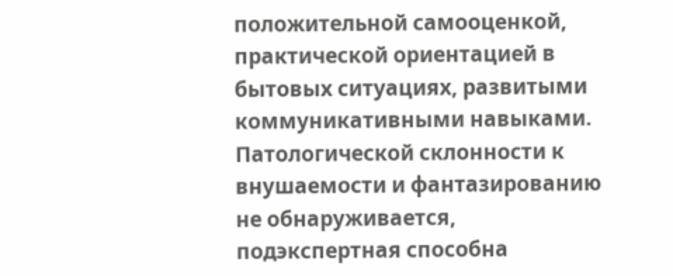положительной самооценкой, практической ориентацией в бытовых ситуациях, развитыми коммуникативными навыками. Патологической склонности к внушаемости и фантазированию не обнаруживается, подэкспертная способна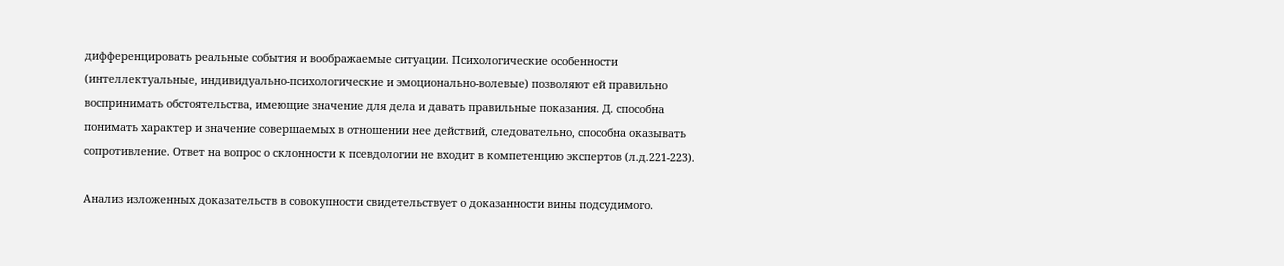дифференцировать реальные события и воображаемые ситуации. Психологические особенности (интеллектуальные, индивидуально-психологические и эмоционально-волевые) позволяют ей правильно воспринимать обстоятельства, имеющие значение для дела и давать правильные показания. Д. способна понимать характер и значение совершаемых в отношении нее действий, следовательно, способна оказывать сопротивление. Ответ на вопрос о склонности к псевдологии не входит в компетенцию экспертов (л.д.221-223).

Анализ изложенных доказательств в совокупности свидетельствует о доказанности вины подсудимого.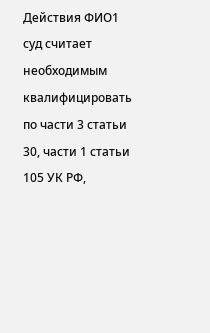Действия ФИО1 суд считает необходимым квалифицировать по части 3 статьи 30, части 1 статьи 105 УК РФ,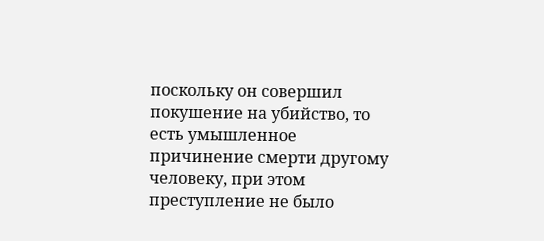поскольку он совершил покушение на убийство, то есть умышленное причинение смерти другому человеку, при этом преступление не было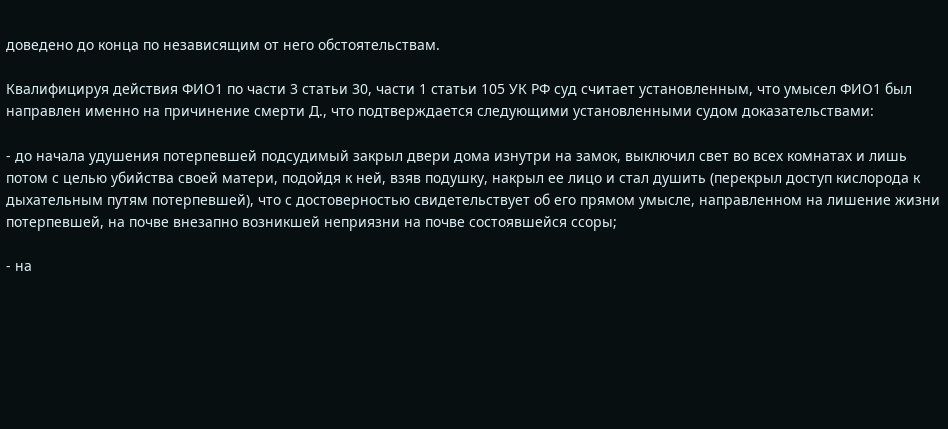доведено до конца по независящим от него обстоятельствам.

Квалифицируя действия ФИО1 по части 3 статьи 30, части 1 статьи 105 УК РФ суд считает установленным, что умысел ФИО1 был направлен именно на причинение смерти Д., что подтверждается следующими установленными судом доказательствами:

- до начала удушения потерпевшей подсудимый закрыл двери дома изнутри на замок, выключил свет во всех комнатах и лишь потом с целью убийства своей матери, подойдя к ней, взяв подушку, накрыл ее лицо и стал душить (перекрыл доступ кислорода к дыхательным путям потерпевшей), что с достоверностью свидетельствует об его прямом умысле, направленном на лишение жизни потерпевшей, на почве внезапно возникшей неприязни на почве состоявшейся ссоры;

- на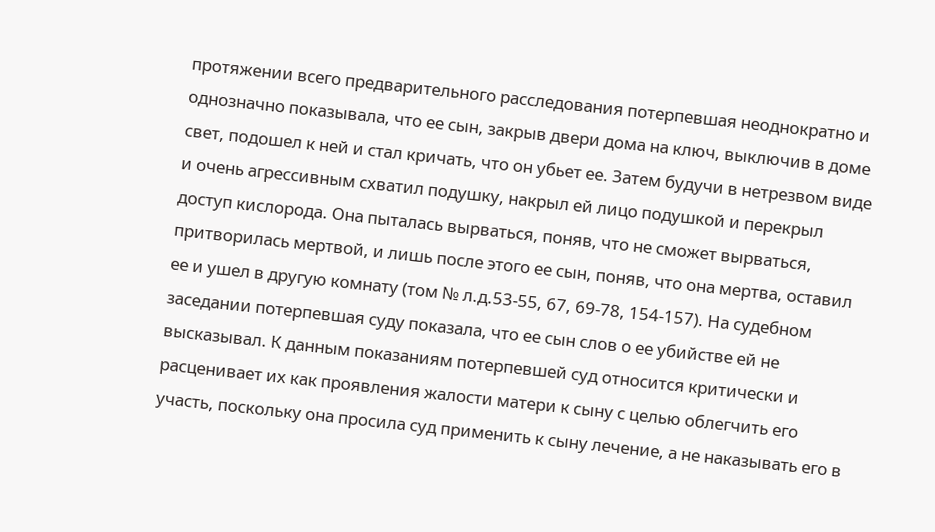протяжении всего предварительного расследования потерпевшая неоднократно и однозначно показывала, что ее сын, закрыв двери дома на ключ, выключив в доме свет, подошел к ней и стал кричать, что он убьет ее. Затем будучи в нетрезвом виде и очень агрессивным схватил подушку, накрыл ей лицо подушкой и перекрыл доступ кислорода. Она пыталась вырваться, поняв, что не сможет вырваться, притворилась мертвой, и лишь после этого ее сын, поняв, что она мертва, оставил ее и ушел в другую комнату (том № л.д.53-55, 67, 69-78, 154-157). На судебном заседании потерпевшая суду показала, что ее сын слов о ее убийстве ей не высказывал. К данным показаниям потерпевшей суд относится критически и расценивает их как проявления жалости матери к сыну с целью облегчить его участь, поскольку она просила суд применить к сыну лечение, а не наказывать его в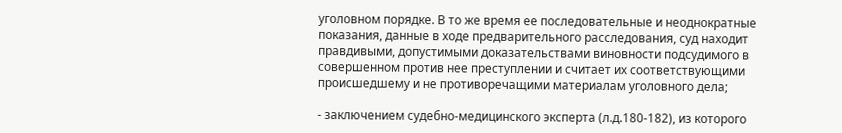уголовном порядке. В то же время ее последовательные и неоднократные показания, данные в ходе предварительного расследования, суд находит правдивыми, допустимыми доказательствами виновности подсудимого в совершенном против нее преступлении и считает их соответствующими происшедшему и не противоречащими материалам уголовного дела;

- заключением судебно-медицинского эксперта (л.д.180-182), из которого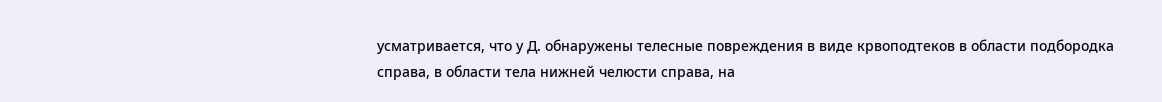усматривается, что у Д. обнаружены телесные повреждения в виде крвоподтеков в области подбородка справа, в области тела нижней челюсти справа, на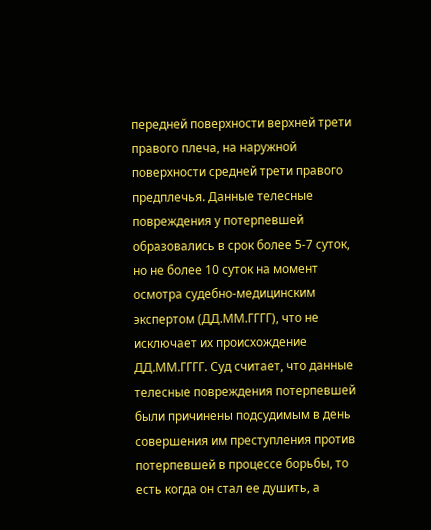передней поверхности верхней трети правого плеча, на наружной поверхности средней трети правого предплечья. Данные телесные повреждения у потерпевшей образовались в срок более 5-7 суток, но не более 10 суток на момент осмотра судебно-медицинским экспертом (ДД.ММ.ГГГГ), что не исключает их происхождение ДД.ММ.ГГГГ. Суд считает, что данные телесные повреждения потерпевшей были причинены подсудимым в день совершения им преступления против потерпевшей в процессе борьбы, то есть когда он стал ее душить, а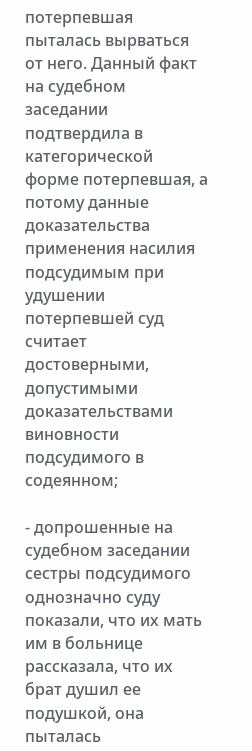потерпевшая пыталась вырваться от него. Данный факт на судебном заседании подтвердила в категорической форме потерпевшая, а потому данные доказательства применения насилия подсудимым при удушении потерпевшей суд считает достоверными, допустимыми доказательствами виновности подсудимого в содеянном;

- допрошенные на судебном заседании сестры подсудимого однозначно суду показали, что их мать им в больнице рассказала, что их брат душил ее подушкой, она пыталась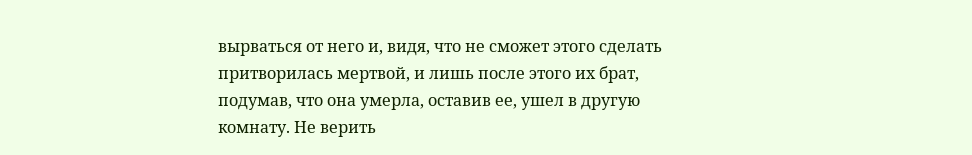вырваться от него и, видя, что не сможет этого сделать притворилась мертвой, и лишь после этого их брат, подумав, что она умерла, оставив ее, ушел в другую комнату. Не верить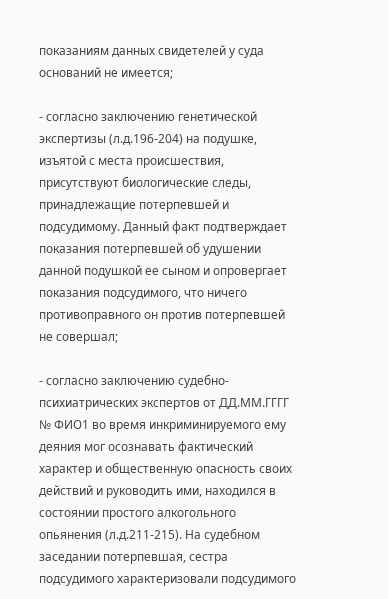показаниям данных свидетелей у суда оснований не имеется;

- согласно заключению генетической экспертизы (л.д.196-204) на подушке, изъятой с места происшествия, присутствуют биологические следы, принадлежащие потерпевшей и подсудимому. Данный факт подтверждает показания потерпевшей об удушении данной подушкой ее сыном и опровергает показания подсудимого, что ничего противоправного он против потерпевшей не совершал;

- согласно заключению судебно-психиатрических экспертов от ДД.ММ.ГГГГ № ФИО1 во время инкриминируемого ему деяния мог осознавать фактический характер и общественную опасность своих действий и руководить ими, находился в состоянии простого алкогольного опьянения (л.д.211-215). На судебном заседании потерпевшая, сестра подсудимого характеризовали подсудимого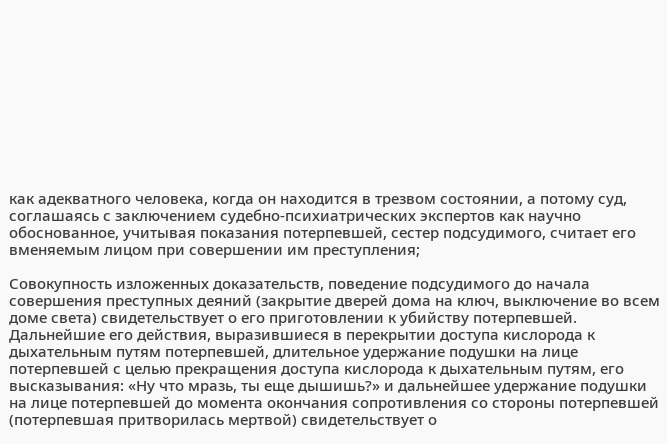как адекватного человека, когда он находится в трезвом состоянии, а потому суд, соглашаясь с заключением судебно-психиатрических экспертов как научно обоснованное, учитывая показания потерпевшей, сестер подсудимого, считает его вменяемым лицом при совершении им преступления;

Совокупность изложенных доказательств, поведение подсудимого до начала совершения преступных деяний (закрытие дверей дома на ключ, выключение во всем доме света) свидетельствует о его приготовлении к убийству потерпевшей. Дальнейшие его действия, выразившиеся в перекрытии доступа кислорода к дыхательным путям потерпевшей, длительное удержание подушки на лице потерпевшей с целью прекращения доступа кислорода к дыхательным путям, его высказывания: «Ну что мразь, ты еще дышишь?» и дальнейшее удержание подушки на лице потерпевшей до момента окончания сопротивления со стороны потерпевшей (потерпевшая притворилась мертвой) свидетельствует о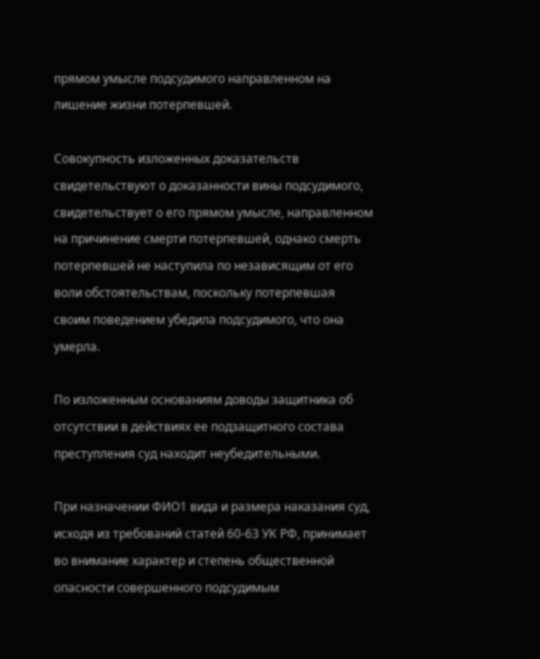прямом умысле подсудимого направленном на лишение жизни потерпевшей.

Совокупность изложенных доказательств свидетельствуют о доказанности вины подсудимого, свидетельствует о его прямом умысле, направленном на причинение смерти потерпевшей, однако смерть потерпевшей не наступила по независящим от его воли обстоятельствам, поскольку потерпевшая своим поведением убедила подсудимого, что она умерла.

По изложенным основаниям доводы защитника об отсутствии в действиях ее подзащитного состава преступления суд находит неубедительными.

При назначении ФИО1 вида и размера наказания суд, исходя из требований статей 60-63 УК РФ, принимает во внимание характер и степень общественной опасности совершенного подсудимым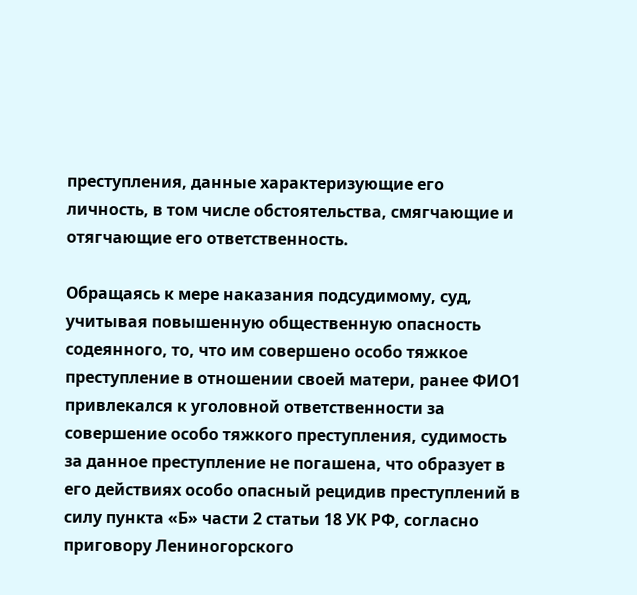преступления, данные характеризующие его личность, в том числе обстоятельства, смягчающие и отягчающие его ответственность.

Обращаясь к мере наказания подсудимому, суд, учитывая повышенную общественную опасность содеянного, то, что им совершено особо тяжкое преступление в отношении своей матери, ранее ФИО1 привлекался к уголовной ответственности за совершение особо тяжкого преступления, судимость за данное преступление не погашена, что образует в его действиях особо опасный рецидив преступлений в силу пункта «Б» части 2 статьи 18 УК РФ, согласно приговору Лениногорского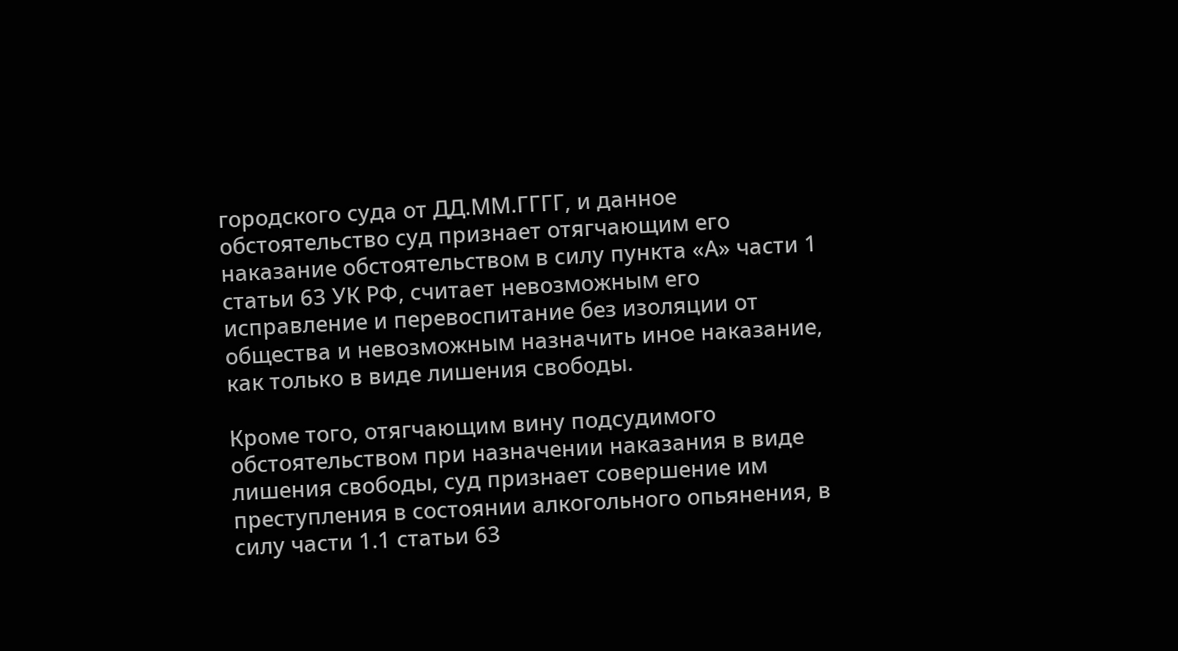городского суда от ДД.ММ.ГГГГ, и данное обстоятельство суд признает отягчающим его наказание обстоятельством в силу пункта «А» части 1 статьи 63 УК РФ, считает невозможным его исправление и перевоспитание без изоляции от общества и невозможным назначить иное наказание, как только в виде лишения свободы.

Кроме того, отягчающим вину подсудимого обстоятельством при назначении наказания в виде лишения свободы, суд признает совершение им преступления в состоянии алкогольного опьянения, в силу части 1.1 статьи 63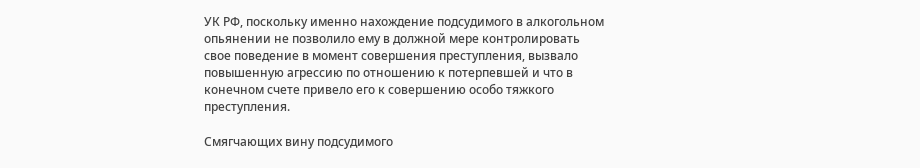УК РФ, поскольку именно нахождение подсудимого в алкогольном опьянении не позволило ему в должной мере контролировать свое поведение в момент совершения преступления, вызвало повышенную агрессию по отношению к потерпевшей и что в конечном счете привело его к совершению особо тяжкого преступления.

Смягчающих вину подсудимого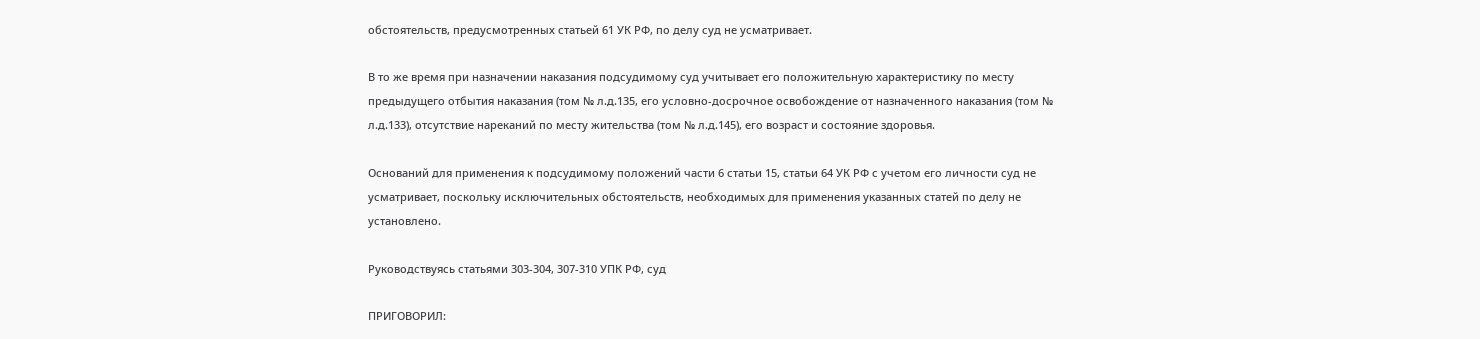обстоятельств, предусмотренных статьей 61 УК РФ, по делу суд не усматривает.

В то же время при назначении наказания подсудимому суд учитывает его положительную характеристику по месту предыдущего отбытия наказания (том № л.д.135, его условно-досрочное освобождение от назначенного наказания (том № л.д.133), отсутствие нареканий по месту жительства (том № л.д.145), его возраст и состояние здоровья.

Оснований для применения к подсудимому положений части 6 статьи 15, статьи 64 УК РФ с учетом его личности суд не усматривает, поскольку исключительных обстоятельств, необходимых для применения указанных статей по делу не установлено.

Руководствуясь статьями 303-304, 307-310 УПК РФ, суд

ПРИГОВОРИЛ: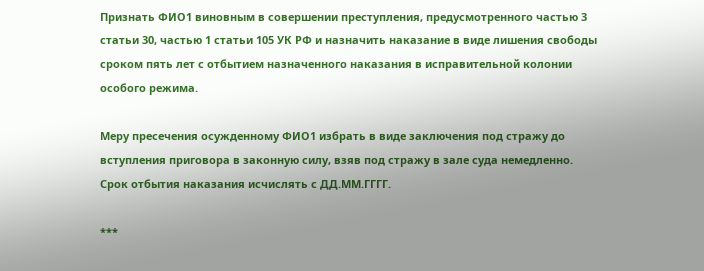Признать ФИО1 виновным в совершении преступления, предусмотренного частью 3 статьи 30, частью 1 статьи 105 УК РФ и назначить наказание в виде лишения свободы сроком пять лет с отбытием назначенного наказания в исправительной колонии особого режима.

Меру пресечения осужденному ФИО1 избрать в виде заключения под стражу до вступления приговора в законную силу, взяв под стражу в зале суда немедленно. Срок отбытия наказания исчислять с ДД.ММ.ГГГГ.

***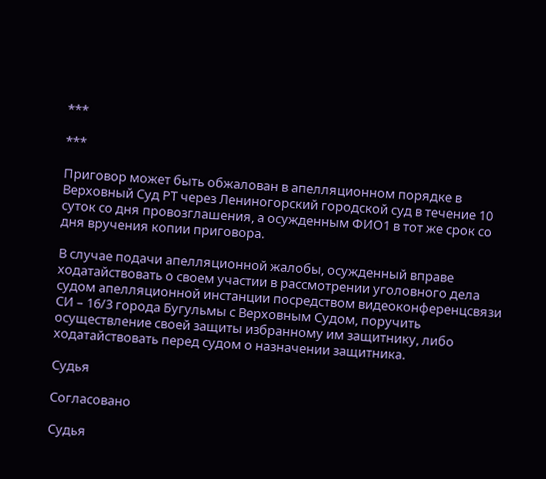***

***

Приговор может быть обжалован в апелляционном порядке в Верховный Суд РТ через Лениногорский городской суд в течение 10 суток со дня провозглашения, а осужденным ФИО1 в тот же срок со дня вручения копии приговора.

В случае подачи апелляционной жалобы, осужденный вправе ходатайствовать о своем участии в рассмотрении уголовного дела судом апелляционной инстанции посредством видеоконференцсвязи СИ – 16/3 города Бугульмы с Верховным Судом, поручить осуществление своей защиты избранному им защитнику, либо ходатайствовать перед судом о назначении защитника.

Судья

Согласовано

Судья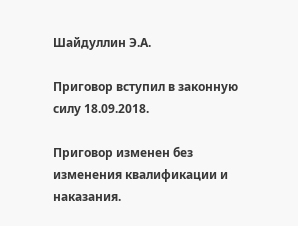Шайдуллин Э.А.

Приговор вступил в законную силу 18.09.2018.

Приговор изменен без изменения квалификации и наказания.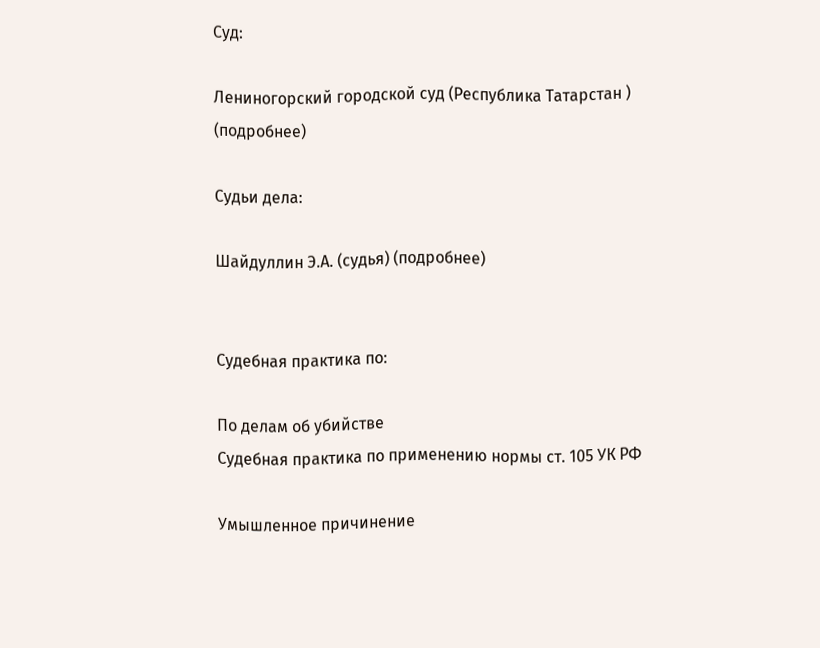Суд:

Лениногорский городской суд (Республика Татарстан ) (подробнее)

Судьи дела:

Шайдуллин Э.А. (судья) (подробнее)


Судебная практика по:

По делам об убийстве
Судебная практика по применению нормы ст. 105 УК РФ

Умышленное причинение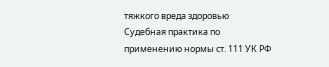тяжкого вреда здоровью
Судебная практика по применению нормы ст. 111 УК РФ